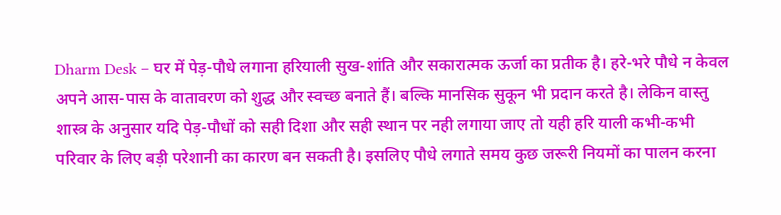Dharm Desk – घर में पेड़-पौधे लगाना हरियाली सुख-शांति और सकारात्मक ऊर्जा का प्रतीक है। हरे-भरे पौधे न केवल अपने आस-पास के वातावरण को शुद्ध और स्वच्छ बनाते हैं। बल्कि मानसिक सुकून भी प्रदान करते है। लेकिन वास्तु शास्त्र के अनुसार यदि पेड़-पौधों को सही दिशा और सही स्थान पर नही लगाया जाए तो यही हरि याली कभी-कभी परिवार के लिए बड़ी परेशानी का कारण बन सकती है। इसलिए पौधे लगाते समय कुछ जरूरी नियमों का पालन करना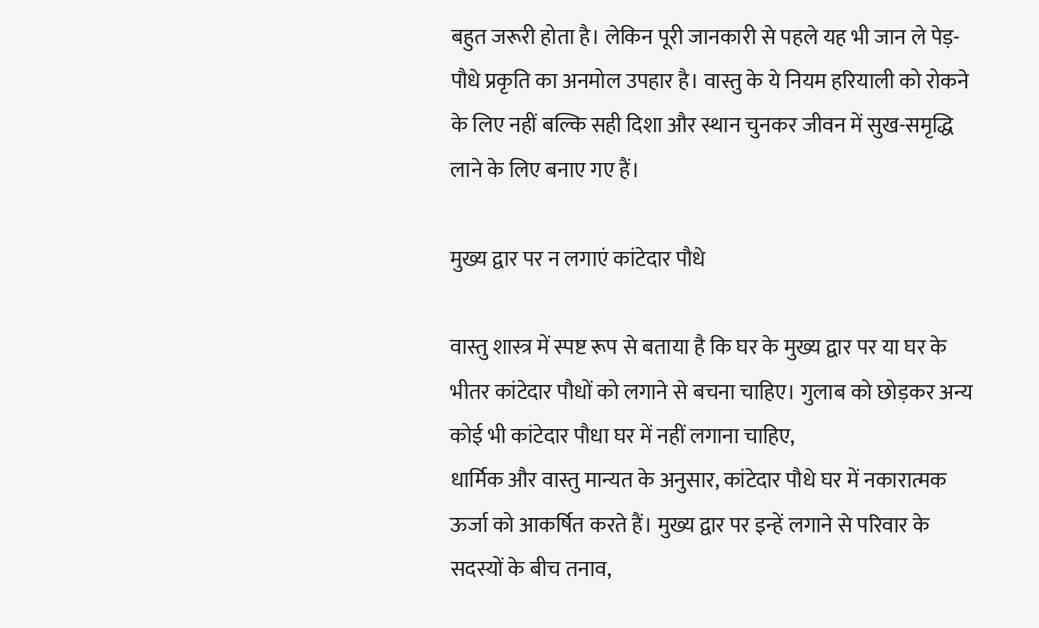बहुत जरूरी होता है। लेकिन पूरी जानकारी से पहले यह भी जान ले पेड़-पौधे प्रकृति का अनमोल उपहार है। वास्तु के ये नियम हरियाली को रोकने के लिए नहीं बल्कि सही दिशा और स्थान चुनकर जीवन में सुख-समृद्धि लाने के लिए बनाए गए हैं।

मुख्य द्वार पर न लगाएं कांटेदार पौधे

वास्तु शास्त्र में स्पष्ट रूप से बताया है कि घर के मुख्य द्वार पर या घर के भीतर कांटेदार पौधों को लगाने से बचना चाहिए। गुलाब को छोड़कर अन्य कोई भी कांटेदार पौधा घर में नहीं लगाना चाहिए,
धार्मिक और वास्तु मान्यत के अनुसार, कांटेदार पौधे घर में नकारात्मक ऊर्जा को आकर्षित करते हैं। मुख्य द्वार पर इन्हें लगाने से परिवार के सदस्यों के बीच तनाव,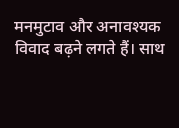मनमुटाव और अनावश्यक विवाद बढ़ने लगते हैं। साथ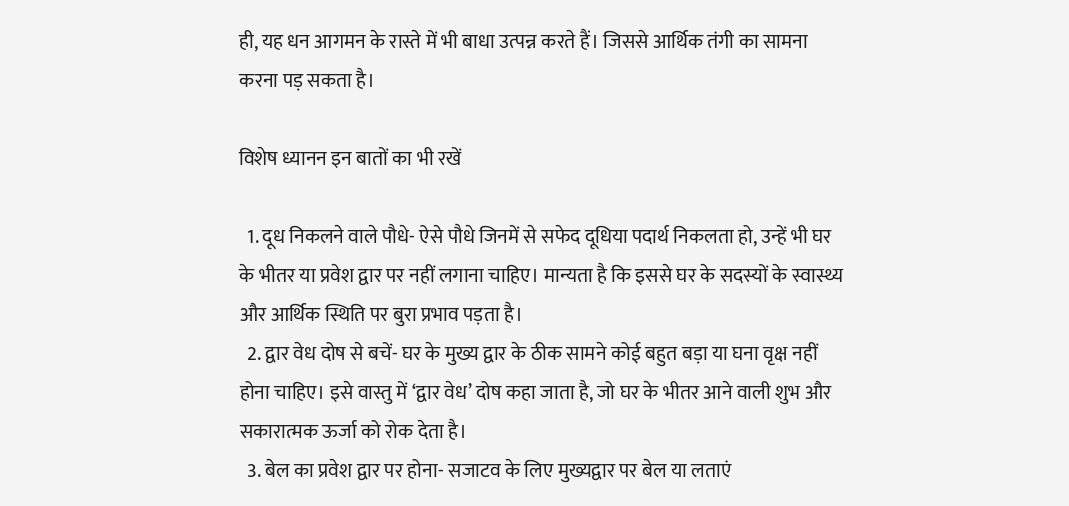ही, यह धन आगमन के रास्ते में भी बाधा उत्पन्न करते हैं। जिससे आर्थिक तंगी का सामना करना पड़ सकता है।

विशेष ध्यानन इन बातों का भी रखें

  1. दूध निकलने वाले पौधे- ऐसे पौधे जिनमें से सफेद दूधिया पदार्थ निकलता हो, उन्हें भी घर के भीतर या प्रवेश द्वार पर नहीं लगाना चाहिए। मान्यता है कि इससे घर के सदस्यों के स्वास्थ्य और आर्थिक स्थिति पर बुरा प्रभाव पड़ता है।
  2. द्वार वेध दोष से बचें- घर के मुख्य द्वार के ठीक सामने कोई बहुत बड़ा या घना वृक्ष नहीं होना चाहिए। इसे वास्तु में ‘द्वार वेध’ दोष कहा जाता है, जो घर के भीतर आने वाली शुभ और सकारात्मक ऊर्जा को रोक देता है।
  3. बेल का प्रवेश द्वार पर होना- सजाटव के लिए मुख्यद्वार पर बेल या लताएं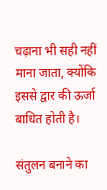चढ़ाना भी सही नहीं माना जाता, क्योंकि इससे द्वार की ऊर्जा बाधित होती है।

संतुलन बनाने का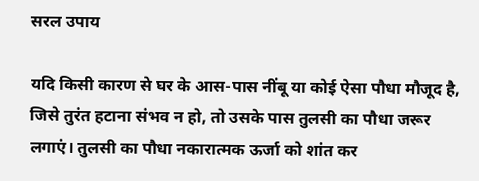सरल उपाय

यदि किसी कारण से घर के आस-पास नींबू या कोई ऐसा पौधा मौजूद है, जिसे तुरंत हटाना संभव न हो, तो उसके पास तुलसी का पौधा जरूर लगाएं। तुलसी का पौधा नकारात्मक ऊर्जा को शांत कर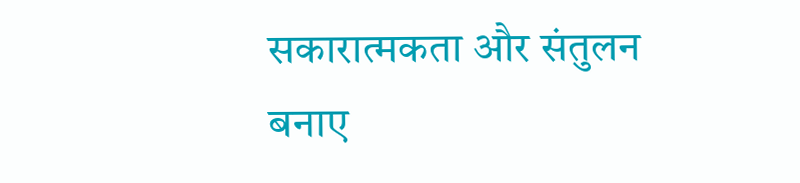सकारात्मकता और संतुलन बनाए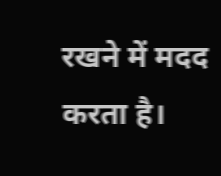रखने में मदद करता है।